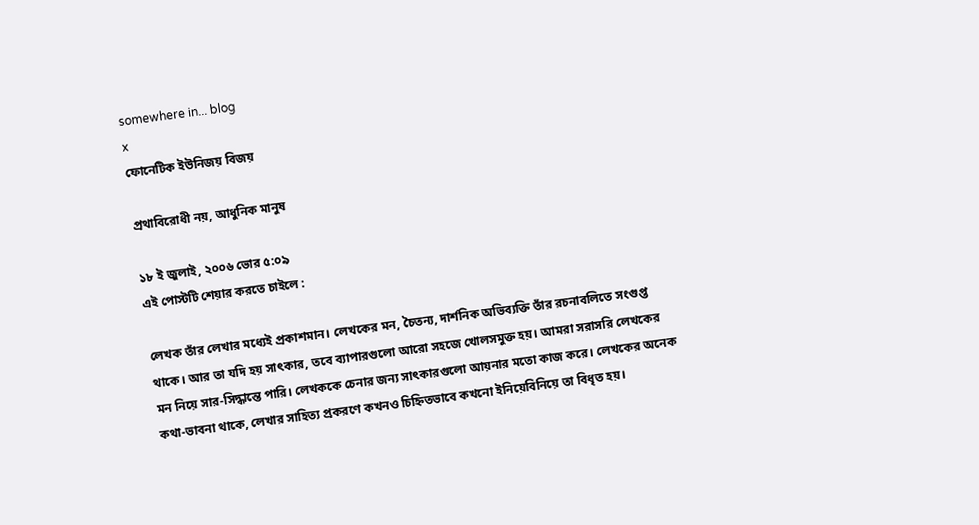somewhere in... blog
x
ফোনেটিক ইউনিজয় বিজয়

প্রথাবিরোধী নয়, আধুনিক মানুষ

১৮ ই জুলাই, ২০০৬ ভোর ৫:০৯
এই পোস্টটি শেয়ার করতে চাইলে :

লেখক তাঁর লেখার মধ্যেই প্রকাশমান। লেখকের মন, চৈতন্য, দার্শনিক অভিব্যক্তি তাঁর রচনাবলিতে সংগুপ্ত থাকে। আর তা যদি হয় সাৎকার, তবে ব্যাপারগুলো আরো সহজে খোলসমুক্ত হয়। আমরা সরাসরি লেখকের মন নিয়ে সার-সিদ্ধান্তে পারি। লেখককে চেনার জন্য সাৎকারগুলো আয়নার মতো কাজ করে। লেখকের অনেক কথা-ভাবনা থাকে, লেখার সাহিত্য প্রকরণে কখনও চিহ্নিতভাবে কখনো ইনিয়েবিনিয়ে তা বিধৃত হয়।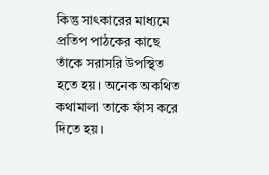কিন্তু সাৎকারের মাধ্যমে প্রতিপ পাঠকের কাছে তাঁকে সরাসরি উপস্থিত হতে হয়। অনেক অকথিত কথামালা তাকে ফাঁস করে দিতে হয়।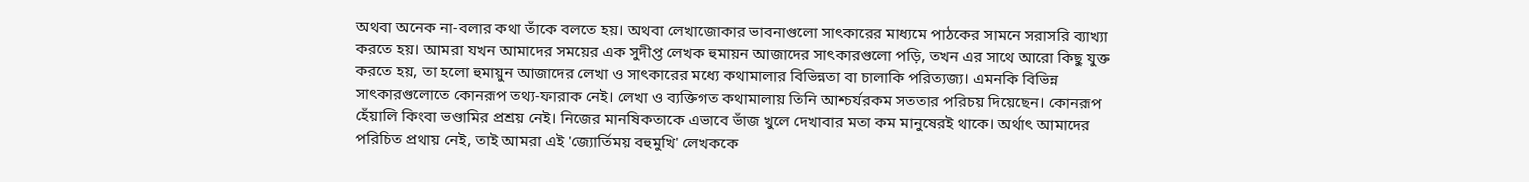অথবা অনেক না-বলার কথা তাঁকে বলতে হয়। অথবা লেখাজোকার ভাবনাগুলো সাৎকারের মাধ্যমে পাঠকের সামনে সরাসরি ব্যাখ্যা করতে হয়। আমরা যখন আমাদের সময়ের এক সুদীপ্ত লেখক হুমায়ন আজাদের সাৎকারগুলো পড়ি, তখন এর সাথে আরো কিছু যুক্ত করতে হয়, তা হলো হুমায়ুন আজাদের লেখা ও সাৎকারের মধ্যে কথামালার বিভিন্নতা বা চালাকি পরিত্যজ্য। এমনকি বিভিন্ন সাৎকারগুলোতে কোনরূপ তথ্য-ফারাক নেই। লেখা ও ব্যক্তিগত কথামালায় তিনি আশ্চর্যরকম সততার পরিচয় দিয়েছেন। কোনরূপ হেঁয়ালি কিংবা ভণ্ডামির প্রশ্রয় নেই। নিজের মানষিকতাকে এভাবে ভাঁজ খুলে দেখাবার মতা কম মানুষেরই থাকে। অর্থাৎ আমাদের পরিচিত প্রথায় নেই, তাই আমরা এই 'জ্যোর্তিময় বহুমুখি' লেখককে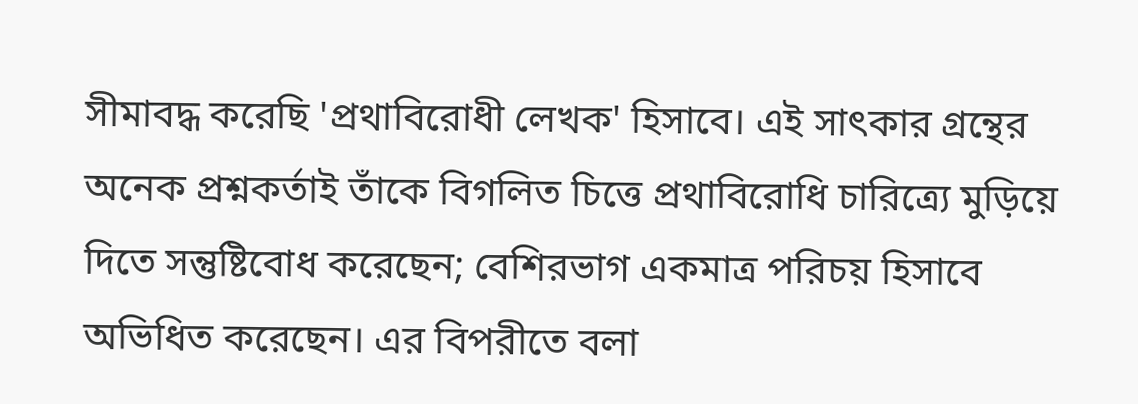সীমাবদ্ধ করেছি 'প্রথাবিরোধী লেখক' হিসাবে। এই সাৎকার গ্রন্থের অনেক প্রশ্নকর্তাই তাঁকে বিগলিত চিত্তে প্রথাবিরোধি চারিত্র্যে মুড়িয়ে দিতে সন্তুষ্টিবোধ করেছেন; বেশিরভাগ একমাত্র পরিচয় হিসাবে অভিধিত করেছেন। এর বিপরীতে বলা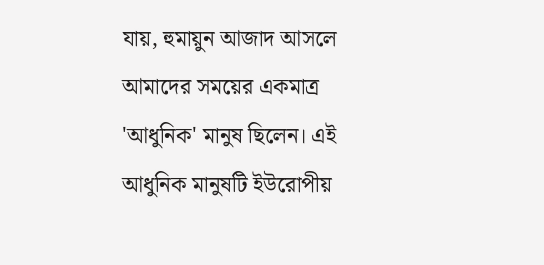যায়, হুমায়ুন আজাদ আসলে আমাদের সময়ের একমাত্র 'আধুনিক' মানুষ ছিলেন। এই আধুনিক মানুষটি ইউরোপীয়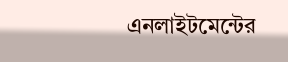এনলাইটমেন্টের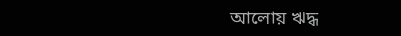আলোয় ঋদ্ধ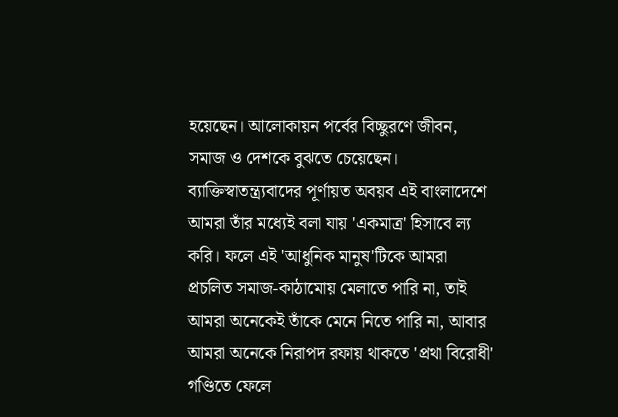হয়েছেন। আলোকায়ন পর্বের বিচ্ছুরণে জীবন, সমাজ ও দেশকে বুঝতে চেয়েছেন। ব্যাক্তিস্বাতন্ত্র্যবাদের পূর্ণায়ত অবয়ব এই বাংলাদেশে আমরা তাঁর মধ্যেই বলা যায় 'একমাত্র' হিসাবে ল্য করি। ফলে এই 'আধুনিক মানুষ'টিকে আমরা প্রচলিত সমাজ-কাঠামোয় মেলাতে পারি না, তাই আমরা অনেকেই তাঁকে মেনে নিতে পারি না, আবার আমরা অনেকে নিরাপদ রফায় থাকতে 'প্রথা বিরোধী' গণ্ডিতে ফেলে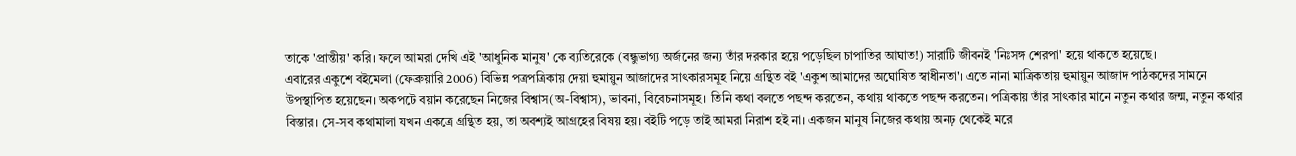তাকে 'প্রান্তীয়' করি। ফলে আমরা দেখি এই 'আধুনিক মানুষ' কে ব্যতিরেকে (বন্ধুভাগ্য অর্জনের জন্য তাঁর দরকার হয়ে পড়েছিল চাপাতির আঘাত!) সারাটি জীবনই 'নিঃসঙ্গ শেরপা' হয়ে থাকতে হয়েছে।
এবারের একুশে বইমেলা (ফেব্রুয়ারি 2006) বিভিন্ন পত্রপত্রিকায় দেয়া হুমায়ুন আজাদের সাৎকারসমূহ নিয়ে গ্রন্থিত বই 'একুশ আমাদের অঘোষিত স্বাধীনতা'। এতে নানা মাত্রিকতায় হুমায়ুন আজাদ পাঠকদের সামনে উপস্থাপিত হয়েছেন। অকপটে বয়ান করেছেন নিজের বিশ্বাস(অ-বিশ্বাস), ভাবনা, বিবেচনাসমূহ। তিনি কথা বলতে পছন্দ করতেন, কথায় থাকতে পছন্দ করতেন। পত্রিকায় তাঁর সাৎকার মানে নতুন কথার জন্ম, নতুন কথার বিস্তার। সে-সব কথামালা যখন একত্রে গ্রন্থিত হয়, তা অবশ্যই আগ্রহের বিষয় হয়। বইটি পড়ে তাই আমরা নিরাশ হই না। একজন মানুষ নিজের কথায় অনঢ় থেকেই মরে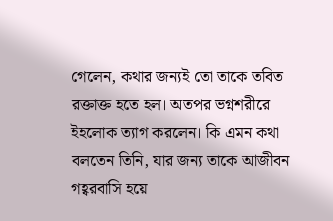গেলেন, কথার জন্যই তো তাকে তবিত রক্তাক্ত হতে হল। অতপর ভগ্নশরীরে ইহলোক ত্যাগ করলেন। কি এমন কথা বলতেন তিনি, যার জন্য তাকে আজীবন গহ্বরবাসি হয়ে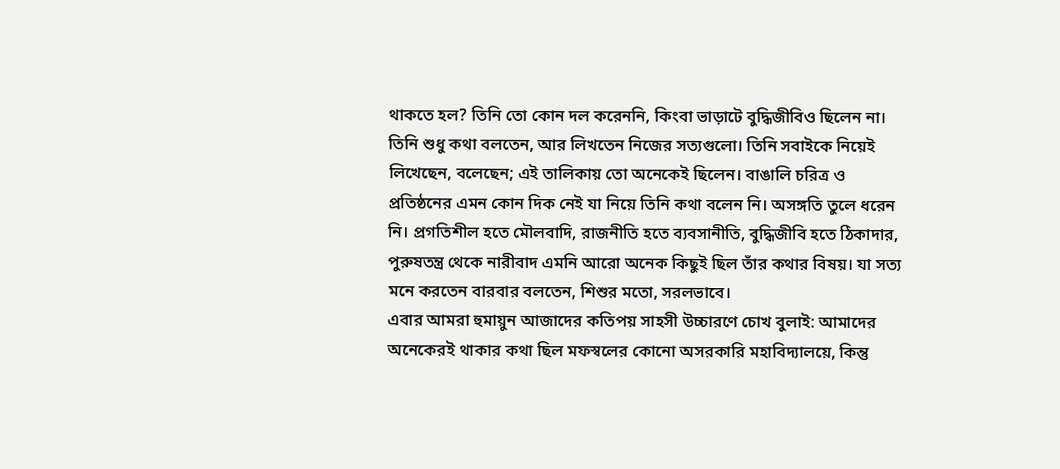থাকতে হল? তিনি তো কোন দল করেননি, কিংবা ভাড়াটে বুদ্ধিজীবিও ছিলেন না। তিনি শুধু কথা বলতেন, আর লিখতেন নিজের সত্যগুলো। তিনি সবাইকে নিয়েই লিখেছেন, বলেছেন; এই তালিকায় তো অনেকেই ছিলেন। বাঙালি চরিত্র ও প্রতিষ্ঠনের এমন কোন দিক নেই যা নিয়ে তিনি কথা বলেন নি। অসঙ্গতি তুলে ধরেন নি। প্রগতিশীল হতে মৌলবাদি, রাজনীতি হতে ব্যবসানীতি, বুদ্ধিজীবি হতে ঠিকাদার, পুরুষতন্ত্র থেকে নারীবাদ এমনি আরো অনেক কিছুই ছিল তাঁর কথার বিষয়। যা সত্য মনে করতেন বারবার বলতেন, শিশুর মতো, সরলভাবে।
এবার আমরা হুমায়ুন আজাদের কতিপয় সাহসী উচ্চারণে চোখ বুলাই: আমাদের অনেকেরই থাকার কথা ছিল মফস্বলের কোনো অসরকারি মহাবিদ্যালয়ে, কিন্তু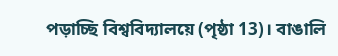পড়াচ্ছি বিশ্ববিদ্যালয়ে (পৃষ্ঠা 13)। বাঙালি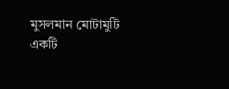মুসলমান মোটামুটি একটি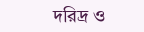দরিদ্র ও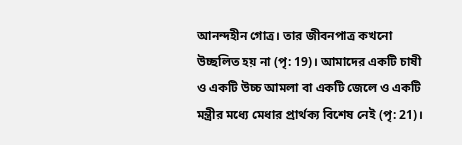আনন্দহীন গোত্র। তার জীবনপাত্র কখনো উচ্ছলিত হয় না (পৃ: 19)। আমাদের একটি চাষী ও একটি উচ্চ আমলা বা একটি জেলে ও একটি মন্ত্রীর মধ্যে মেধার প্রার্থক্য বিশেষ নেই (পৃ: 21)।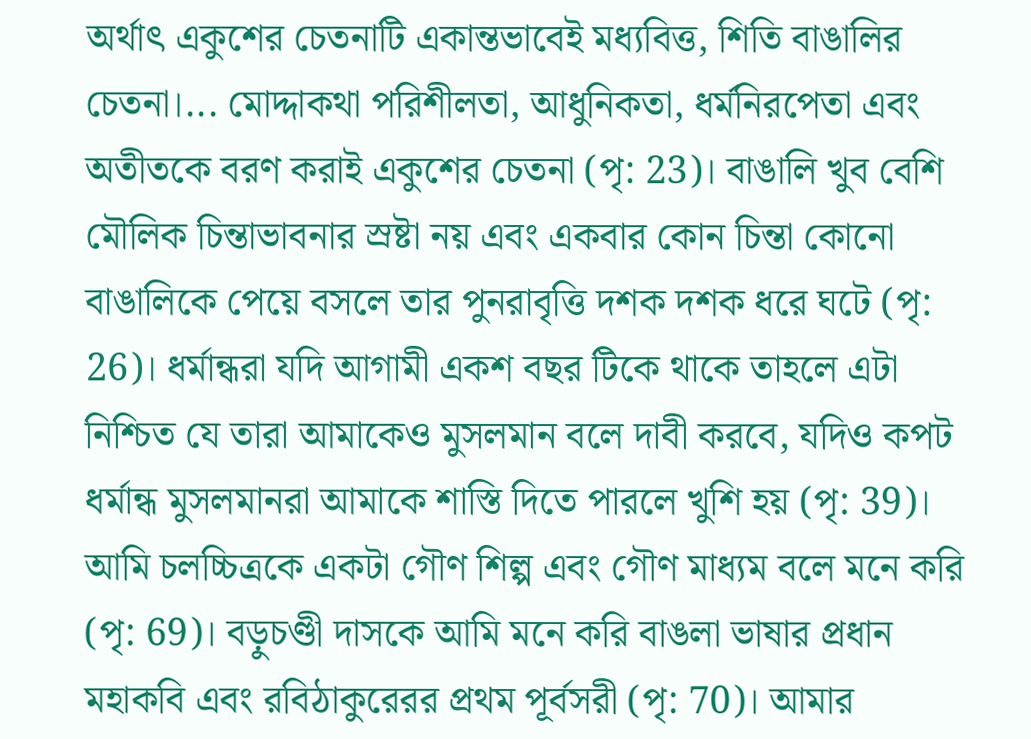অর্থাৎ একুশের চেতনাটি একান্তভাবেই মধ্যবিত্ত, শিতি বাঙালির চেতনা।... মোদ্দাকথা পরিশীলতা, আধুনিকতা, ধর্মনিরপেতা এবং অতীতকে বরণ করাই একুশের চেতনা (পৃ: 23)। বাঙালি খুব বেশি মৌলিক চিন্তাভাবনার স্রষ্টা নয় এবং একবার কোন চিন্তা কোনো বাঙালিকে পেয়ে বসলে তার পুনরাবৃত্তি দশক দশক ধরে ঘটে (পৃ: 26)। ধর্মান্ধরা যদি আগামী একশ বছর টিকে থাকে তাহলে এটা নিশ্চিত যে তারা আমাকেও মুসলমান বলে দাবী করবে, যদিও কপট ধর্মান্ধ মুসলমানরা আমাকে শাস্তি দিতে পারলে খুশি হয় (পৃ: 39)। আমি চলচ্চিত্রকে একটা গৌণ শিল্প এবং গৌণ মাধ্যম বলে মনে করি (পৃ: 69)। বড়ুচণ্ডী দাসকে আমি মনে করি বাঙলা ভাষার প্রধান মহাকবি এবং রবিঠাকুরেরর প্রথম পূর্বসরী (পৃ: 70)। আমার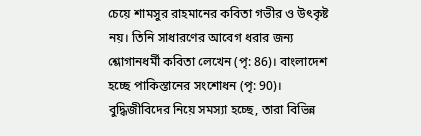চেয়ে শামসুর রাহমানের কবিতা গভীর ও উৎকৃষ্ট নয়। তিনি সাধারণের আবেগ ধরার জন্য শ্লোগানধর্মী কবিতা লেখেন (পৃ: 86)। বাংলাদেশ হচ্ছে পাকিস্তানের সংশোধন (পৃ: 90)। বুদ্ধিজীবিদের নিয়ে সমস্যা হচ্ছে, তারা বিভিন্ন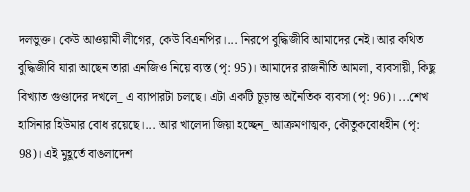দলভুক্ত। কেউ আওয়ামী লীগের, কেউ বিএনপির।... নিরপে বুদ্ধিজীবি আমাদের নেই। আর কথিত বুদ্ধিজীবি যারা আছেন তারা এনজিও নিয়ে ব্যস্ত (পৃ: 95)। আমাদের রাজনীতি আমলা, ব্যবসায়ী, কিছু বিখ্যাত গুণ্ডাদের দখলে_ এ ব্যাপারটা চলছে। এটা একটি চূড়ান্ত অনৈতিক ব্যবসা (পৃ: 96)। ...শেখ হাসিনার হিউমার বোধ রয়েছে।... আর খালেদা জিয়া হচ্ছেন_ আক্রমণাত্মক, কৌতুকবোধহীন (পৃ: 98)। এই মুহূর্তে বাঙলাদেশ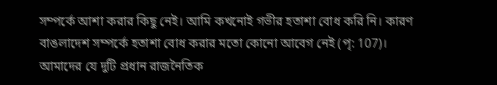সম্পর্কে আশা করার কিছু নেই। আমি কখনোই গভীর হতাশা বোধ করি নি। কারণ বাঙলাদেশ সম্পর্কে হতাশা বোধ করার মতো কোনো আবেগ নেই (পৃ: 107)। আমাদের যে দুটি প্রধান রাজনৈতিক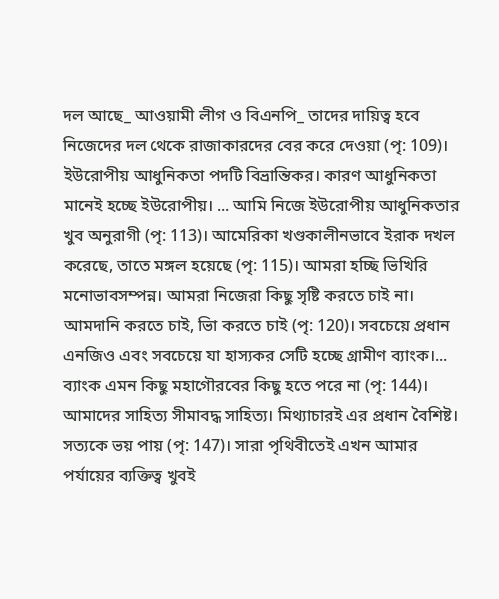দল আছে_ আওয়ামী লীগ ও বিএনপি_ তাদের দায়িত্ব হবে নিজেদের দল থেকে রাজাকারদের বের করে দেওয়া (পৃ: 109)। ইউরোপীয় আধুনিকতা পদটি বিভ্রান্তিকর। কারণ আধুনিকতা মানেই হচ্ছে ইউরোপীয়। ... আমি নিজে ইউরোপীয় আধুনিকতার খুব অনুরাগী (পৃ: 113)। আমেরিকা খণ্ডকালীনভাবে ইরাক দখল করেছে, তাতে মঙ্গল হয়েছে (পৃ: 115)। আমরা হচ্ছি ভিখিরি মনোভাবসম্পন্ন। আমরা নিজেরা কিছু সৃষ্টি করতে চাই না। আমদানি করতে চাই, ভিা করতে চাই (পৃ: 120)। সবচেয়ে প্রধান এনজিও এবং সবচেয়ে যা হাস্যকর সেটি হচ্ছে গ্রামীণ ব্যাংক।... ব্যাংক এমন কিছু মহাগৌরবের কিছু হতে পরে না (পৃ: 144)। আমাদের সাহিত্য সীমাবদ্ধ সাহিত্য। মিথ্যাচারই এর প্রধান বৈশিষ্ট। সত্যকে ভয় পায় (পৃ: 147)। সারা পৃথিবীতেই এখন আমার পর্যায়ের ব্যক্তিত্ব খুবই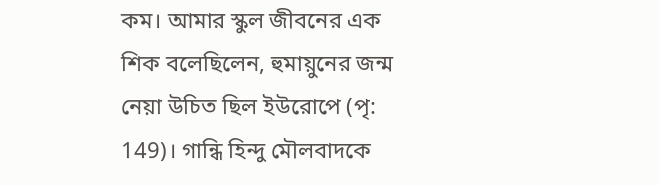কম। আমার স্কুল জীবনের এক শিক বলেছিলেন, হুমায়ুনের জন্ম নেয়া উচিত ছিল ইউরোপে (পৃ: 149)। গান্ধি হিন্দু মৌলবাদকে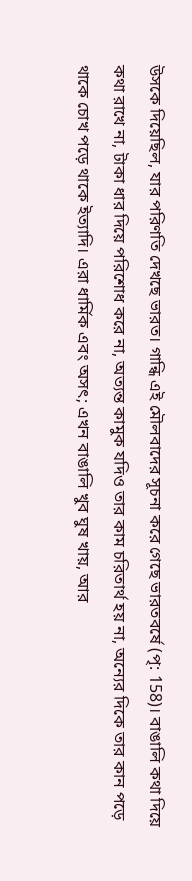উসকে দিয়েছিল, যার পরিণতি দেখছে ভারত। গান্ধি এই মৌলবাদের সূচনা করে গেছে ভারতবর্ষে (পৃ: 158)। বাঙালি কথা দিয়ে কথা রাখে না, টাকা ধার দিয়ে পরিশোধ করে না, অত্যন্ত কামুক যদিও তার কাম চরিতার্থ হয় না, অন্যের দিকে তার কান পড়ে থাকে চোখ পড়ে থাকে ইত্যাদি। এরা ধার্মিক এবং অসৎ; এখন বাঙালি খুব ঘুষ খায়, আর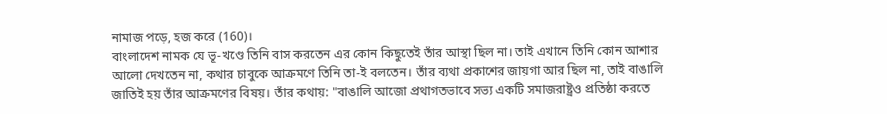নামাজ পড়ে, হজ করে (160)।
বাংলাদেশ নামক যে ভূ-খণ্ডে তিনি বাস করতেন এর কোন কিছুতেই তাঁর আস্থা ছিল না। তাই এখানে তিনি কোন আশার আলো দেখতেন না, কথার চাবুকে আক্রমণে তিনি তা-ই বলতেন। তাঁর ব্যথা প্রকাশের জায়গা আর ছিল না, তাই বাঙালি জাতিই হয় তাঁর আক্রমণের বিষয়। তাঁর কথায়: "বাঙালি আজো প্রথাগতভাবে সভ্য একটি সমাজরাষ্ট্রও প্রতিষ্ঠা করতে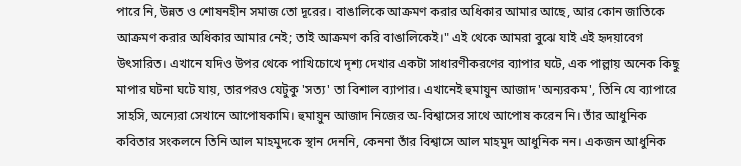পারে নি, উন্নত ও শোষনহীন সমাজ তো দূরের। বাঙালিকে আক্রমণ করার অধিকার আমার আছে, আর কোন জাতিকে আক্রমণ করার অধিকার আমার নেই; তাই আক্রমণ করি বাঙালিকেই।" এই থেকে আমরা বুঝে যাই এই হৃদয়াবেগ উৎসারিত। এখানে যদিও উপর থেকে পাখিচোখে দৃশ্য দেখার একটা সাধারণীকরণের ব্যাপার ঘটে, এক পাল্লায় অনেক কিছু মাপার ঘটনা ঘটে যায়, তারপরও যেটুকু 'সত্য' তা বিশাল ব্যাপার। এখানেই হুমায়ুন আজাদ 'অন্যরকম', তিনি যে ব্যাপারে সাহসি, অন্যেরা সেখানে আপোষকামি। হুমায়ুন আজাদ নিজের অ-বিশ্বাসের সাথে আপোষ করেন নি। তাঁর আধুনিক কবিতার সংকলনে তিনি আল মাহমুদকে স্থান দেননি, কেননা তাঁর বিশ্বাসে আল মাহমুদ আধুনিক নন। একজন আধুনিক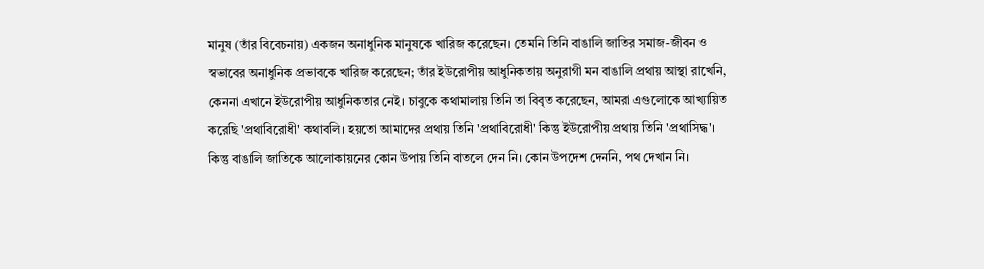মানুষ (তাঁর বিবেচনায়) একজন অনাধুনিক মানুষকে খারিজ করেছেন। তেমনি তিনি বাঙালি জাতির সমাজ-জীবন ও স্বভাবের অনাধুনিক প্রভাবকে খারিজ করেছেন; তাঁর ইউরোপীয় আধুনিকতায় অনুরাগী মন বাঙালি প্রথায় আস্থা রাখেনি, কেননা এখানে ইউরোপীয় আধুনিকতার নেই। চাবুকে কথামালায় তিনি তা বিবৃত করেছেন, আমরা এগুলোকে আখ্যায়িত করেছি 'প্রথাবিরোধী' কথাবলি। হয়তো আমাদের প্রথায় তিনি 'প্রথাবিরোধী' কিন্তু ইউরোপীয় প্রথায় তিনি 'প্রথাসিদ্ধ'। কিন্তু বাঙালি জাতিকে আলোকায়নের কোন উপায় তিনি বাতলে দেন নি। কোন উপদেশ দেননি, পথ দেখান নি।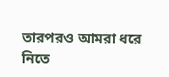তারপরও আমরা ধরে নিতে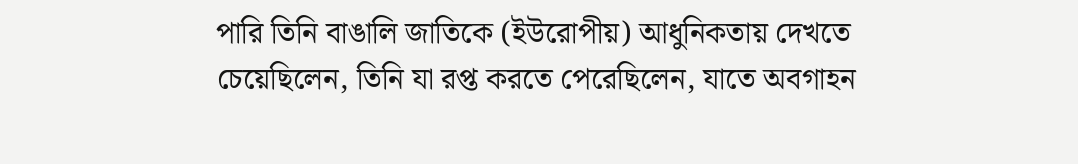পারি তিনি বাঙালি জাতিকে (ইউরোপীয়) আধুনিকতায় দেখতে চেয়েছিলেন, তিনি যা রপ্ত করতে পেরেছিলেন, যাতে অবগাহন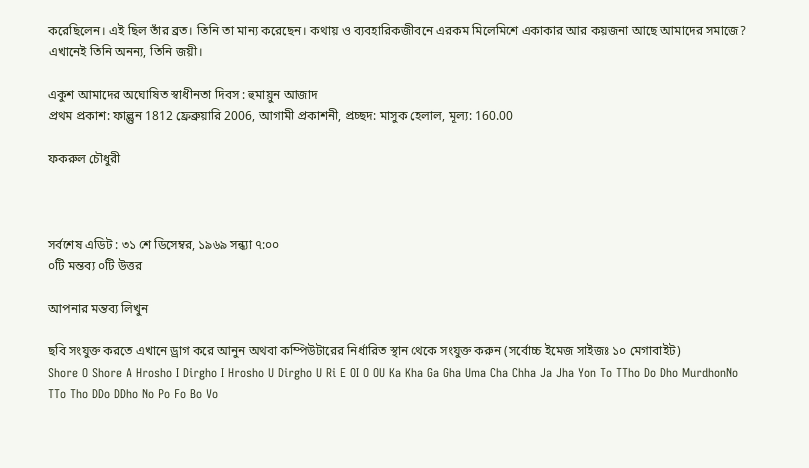করেছিলেন। এই ছিল তাঁর ব্রত। তিনি তা মান্য করেছেন। কথায় ও ব্যবহারিকজীবনে এরকম মিলেমিশে একাকার আর কয়জনা আছে আমাদের সমাজে? এখানেই তিনি অনন্য, তিনি জয়ী।

একুশ আমাদের অঘোষিত স্বাধীনতা দিবস : হুমায়ুন আজাদ
প্রথম প্রকাশ: ফাল্গুন 1812 ফ্রেব্রুয়ারি 2006, আগামী প্রকাশনী, প্রচ্ছদ: মাসুক হেলাল, মূল্য: 160.00

ফকরুল চৌধুরী



সর্বশেষ এডিট : ৩১ শে ডিসেম্বর, ১৯৬৯ সন্ধ্যা ৭:০০
০টি মন্তব্য ০টি উত্তর

আপনার মন্তব্য লিখুন

ছবি সংযুক্ত করতে এখানে ড্রাগ করে আনুন অথবা কম্পিউটারের নির্ধারিত স্থান থেকে সংযুক্ত করুন (সর্বোচ্চ ইমেজ সাইজঃ ১০ মেগাবাইট)
Shore O Shore A Hrosho I Dirgho I Hrosho U Dirgho U Ri E OI O OU Ka Kha Ga Gha Uma Cha Chha Ja Jha Yon To TTho Do Dho MurdhonNo TTo Tho DDo DDho No Po Fo Bo Vo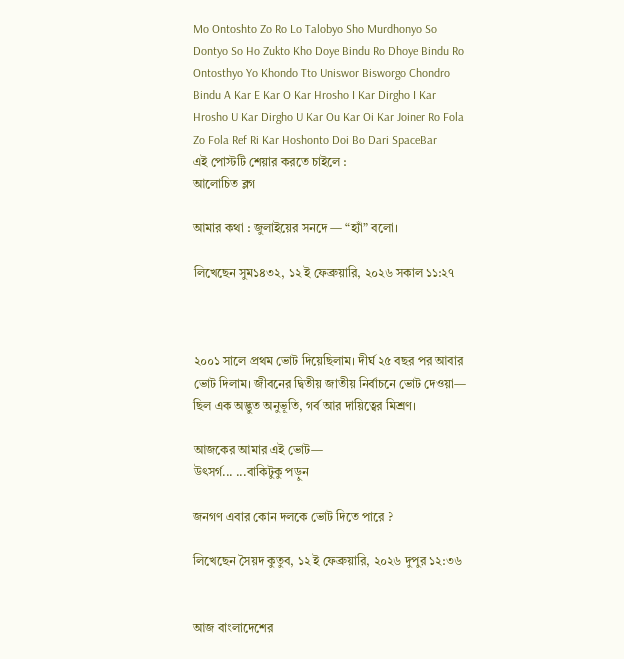Mo Ontoshto Zo Ro Lo Talobyo Sho Murdhonyo So Dontyo So Ho Zukto Kho Doye Bindu Ro Dhoye Bindu Ro Ontosthyo Yo Khondo Tto Uniswor Bisworgo Chondro Bindu A Kar E Kar O Kar Hrosho I Kar Dirgho I Kar Hrosho U Kar Dirgho U Kar Ou Kar Oi Kar Joiner Ro Fola Zo Fola Ref Ri Kar Hoshonto Doi Bo Dari SpaceBar
এই পোস্টটি শেয়ার করতে চাইলে :
আলোচিত ব্লগ

আমার কথা : জুলাইয়ের সনদে — “হ্যাঁ” বলো।

লিখেছেন সুম১৪৩২, ১২ ই ফেব্রুয়ারি, ২০২৬ সকাল ১১:২৭



২০০১ সালে প্রথম ভোট দিয়েছিলাম। দীর্ঘ ২৫ বছর পর আবার ভোট দিলাম। জীবনের দ্বিতীয় জাতীয় নির্বাচনে ভোট দেওয়া—
ছিল এক অদ্ভুত অনুভূতি, গর্ব আর দায়িত্বের মিশ্রণ।

আজকের আমার এই ভোট—
উৎসর্গ... ...বাকিটুকু পড়ুন

জনগণ এবার কোন দলকে ভোট দিতে পারে ?

লিখেছেন সৈয়দ কুতুব, ১২ ই ফেব্রুয়ারি, ২০২৬ দুপুর ১২:৩৬


আজ বাংলাদেশের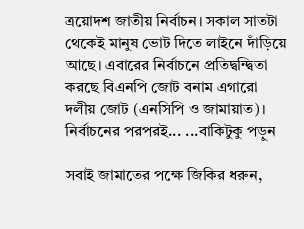ত্রয়োদশ জাতীয় নির্বাচন। সকাল সাতটা থেকেই মানুষ ভোট দিতে লাইনে দাঁড়িয়ে আছে। এবারের নির্বাচনে প্রতিদ্বন্দ্বিতা করছে বিএনপি জোট বনাম এগারো দলীয় জোট (এনসিপি ও জামায়াত)। নির্বাচনের পরপরই... ...বাকিটুকু পড়ুন

সবাই জামাতের পক্ষে জিকির ধরুন,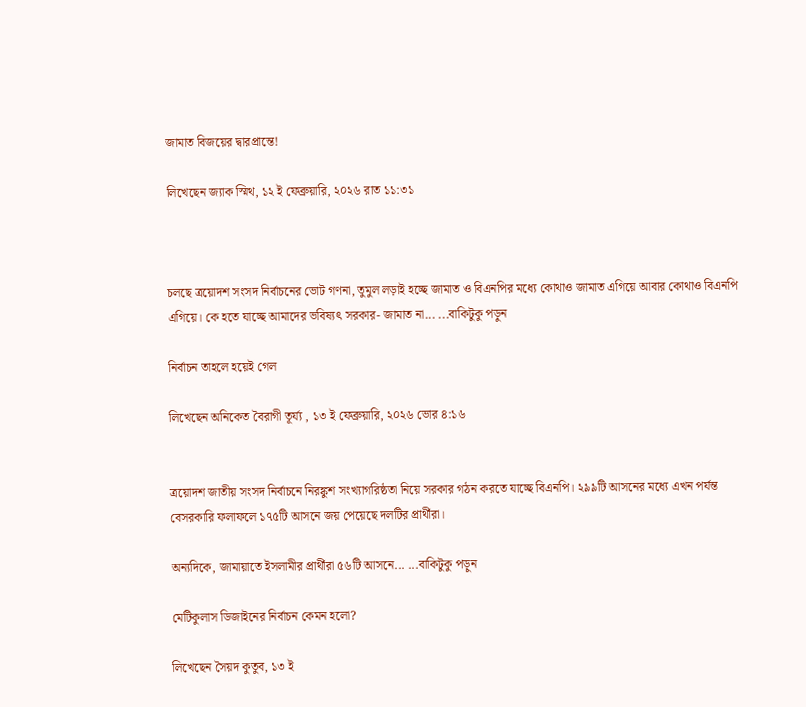জামাত বিজয়ের দ্বারপ্রান্তে!

লিখেছেন জ্যাক স্মিথ, ১২ ই ফেব্রুয়ারি, ২০২৬ রাত ১১:৩১



চলছে ত্রয়োদশ সংসদ নির্বাচনের ভোট গণনা, তুমুল লড়াই হচ্ছে জামাত ও বিএনপির মধ্যে কোথাও জামাত এগিয়ে আবার কোথাও বিএনপি এগিয়ে। কে হতে যাচ্ছে আমাদের ভবিষ্যৎ সরকার- জামাত না... ...বাকিটুকু পড়ুন

নির্বাচন তাহলে হয়েই গেল

লিখেছেন অনিকেত বৈরাগী তূর্য্য , ১৩ ই ফেব্রুয়ারি, ২০২৬ ভোর ৪:১৬


ত্রয়োদশ জাতীয় সংসদ নির্বাচনে নিরঙ্কুশ সংখ্যাগরিষ্ঠতা নিয়ে সরকার গঠন করতে যাচ্ছে বিএনপি। ২৯৯টি আসনের মধ্যে এখন পর্যন্ত বেসরকারি ফলাফলে ১৭৫টি আসনে জয় পেয়েছে দলটির প্রার্থীরা।

অন্যদিকে, জামায়াতে ইসলামীর প্রার্থীরা ৫৬টি আসনে... ...বাকিটুকু পড়ুন

মেটিকুলাস ডিজাইনের নির্বাচন কেমন হলো?

লিখেছেন সৈয়দ কুতুব, ১৩ ই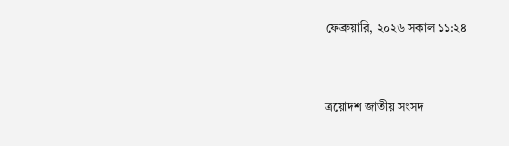ফেব্রুয়ারি, ২০২৬ সকাল ১১:২৪


ত্রয়োদশ জাতীয় সংসদ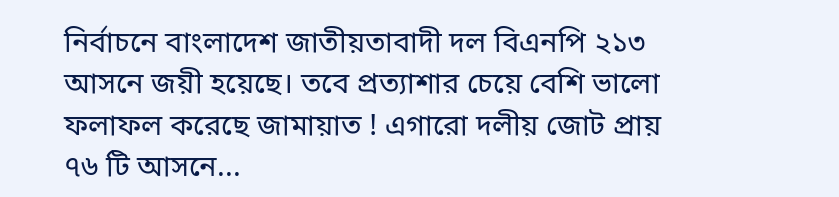নির্বাচনে বাংলাদেশ জাতীয়তাবাদী দল বিএনপি ২১৩ আসনে জয়ী হয়েছে। তবে প্রত্যাশার চেয়ে বেশি ভালো ফলাফল করেছে জামায়াত ! এগারো দলীয় জোট প্রায় ৭৬ টি আসনে...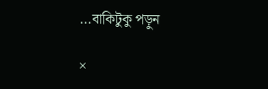...বাকিটুকু পড়ুন

×